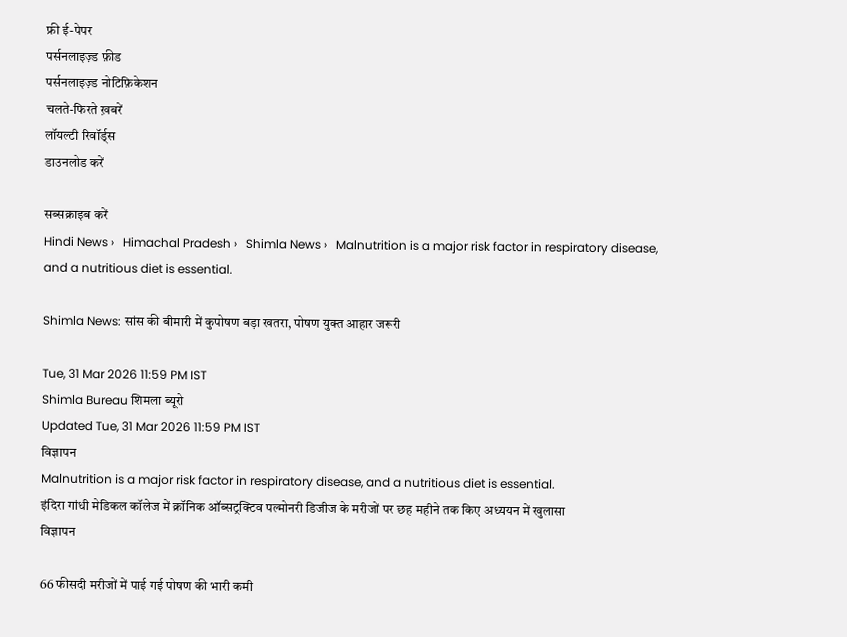फ्री ई-पेपर
पर्सनलाइज़्ड फ़ीड
पर्सनलाइज़्ड नोटिफ़िकेशन
चलते-फिरते ख़बरें
लॉयल्टी रिवॉर्ड्स
डाउनलोड करें

सब्सक्राइब करें
Hindi News ›   Himachal Pradesh ›   Shimla News ›   Malnutrition is a major risk factor in respiratory disease, and a nutritious diet is essential.

Shimla News: सांस की बीमारी में कुपोषण बड़ा खतरा, पोषण युक्त आहार जरूरी

Tue, 31 Mar 2026 11:59 PM IST
Shimla Bureau शिमला ब्यूरो
Updated Tue, 31 Mar 2026 11:59 PM IST
विज्ञापन
Malnutrition is a major risk factor in respiratory disease, and a nutritious diet is essential.
इंदिरा गांधी मेडिकल कॉलेज में क्रॉनिक ऑब्सट्रक्टिव पल्मोनरी डिजीज के मरीजों पर छह महीने तक किए अध्ययन में खुलासा
विज्ञापन

66 फीसदी मरीजों में पाई गई पोषण की भारी कमी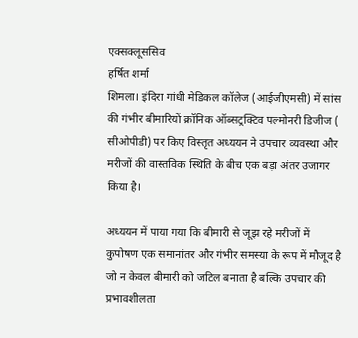एक्सक्लूससिव
हर्षित शर्मा
शिमला। इंदिरा गांधी मेडिकल कॉलेज (आईजीएमसी) में सांस की गंभीर बीमारियों क्रॉनिक ऑब्सट्रक्टिव पल्मोनरी डिजीज ( सीओपीडी) पर किए विस्तृत अध्ययन ने उपचार व्यवस्था और मरीजों की वास्तविक स्थिति के बीच एक बड़ा अंतर उजागर किया है।

अध्ययन में पाया गया कि बीमारी से जूझ रहे मरीजों में कुपोषण एक समानांतर और गंभीर समस्या के रूप में मौजूद है जो न केवल बीमारी को जटिल बनाता है बल्कि उपचार की प्रभावशीलता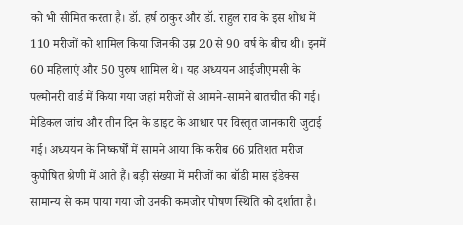को भी सीमित करता है। डॉ. हर्ष ठाकुर और डॉ. राहुल राव के इस शोध में 110 मरीजों को शामिल किया जिनकी उम्र 20 से 90 वर्ष के बीच थी। इनमें 60 महिलाएं और 50 पुरुष शामिल थे। यह अध्ययन आईजीएमसी के पल्मोनरी वार्ड में किया गया जहां मरीजों से आमने-सामने बातचीत की गई। मेडिकल जांच और तीन दिन के डाइट के आधार पर विस्तृत जानकारी जुटाई गई। अध्ययन के निष्कर्षों में सामने आया कि करीब 66 प्रतिशत मरीज कुपोषित श्रेणी में आते हैं। बड़ी संख्या में मरीजों का बॉडी मास इंडेक्स सामान्य से कम पाया गया जो उनकी कमजोर पोषण स्थिति को दर्शाता है।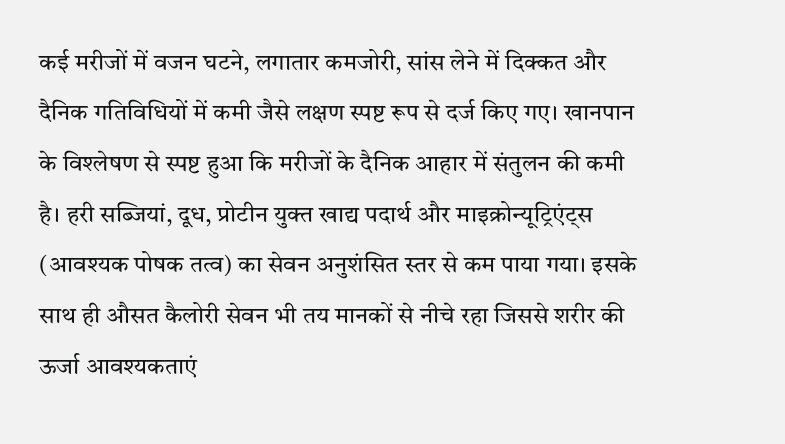कई मरीजों में वजन घटने, लगातार कमजोरी, सांस लेने में दिक्कत और दैनिक गतिविधियों में कमी जैसे लक्षण स्पष्ट रूप से दर्ज किए गए। खानपान के विश्लेषण से स्पष्ट हुआ कि मरीजों के दैनिक आहार में संतुलन की कमी है। हरी सब्जियां, दूध, प्रोटीन युक्त खाद्य पदार्थ और माइक्रोन्यूट्रिएंट्स (आवश्यक पोषक तत्व) का सेवन अनुशंसित स्तर से कम पाया गया। इसके साथ ही औसत कैलोरी सेवन भी तय मानकों से नीचे रहा जिससे शरीर की ऊर्जा आवश्यकताएं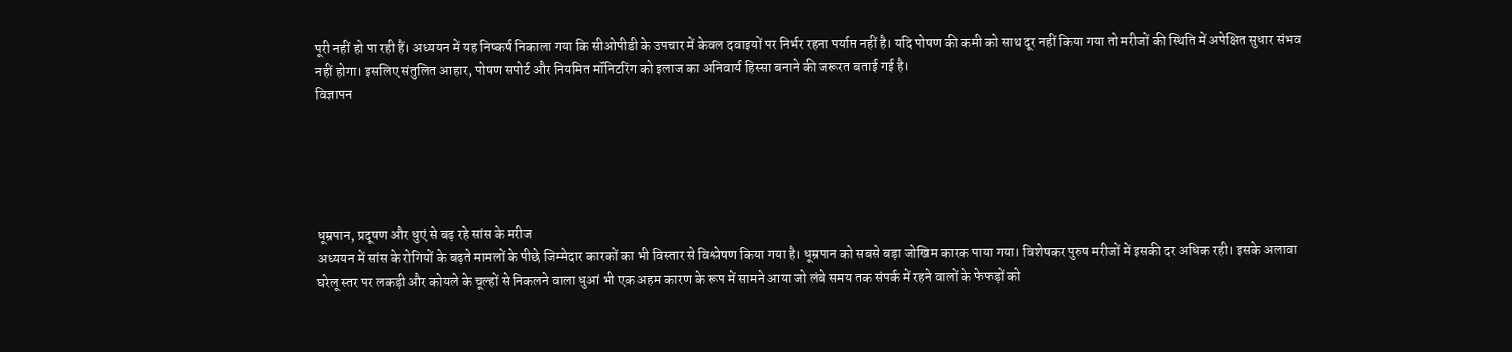पूरी नहीं हो पा रही हैं। अध्ययन में यह निष्कर्ष निकाला गया कि सीओपीडी के उपचार में केवल दवाइयों पर निर्भर रहना पर्याप्त नहीं है। यदि पोषण की कमी को साथ दूर नहीं किया गया तो मरीजों की स्थिति में अपेक्षित सुधार संभव नहीं होगा। इसलिए संतुलित आहार, पोषण सपोर्ट और नियमित मॉनिटरिंग को इलाज का अनिवार्य हिस्सा बनाने की जरूरत बताई गई है।
विज्ञापन





धूम्रपान, प्रदूषण और धुएं से बढ़ रहे सांस के मरीज
अध्ययन में सांस के रोगियों के बढ़ते मामलों के पीछे जिम्मेदार कारकों का भी विस्तार से विश्लेषण किया गया है। धूम्रपान को सबसे बड़ा जोखिम कारक पाया गया। विशेषकर पुरुष मरीजों में इसकी दर अधिक रही। इसके अलावा घरेलू स्तर पर लकड़ी और कोयले के चूल्हों से निकलने वाला धुआं भी एक अहम कारण के रूप में सामने आया जो लंबे समय तक संपर्क में रहने वालों के फेफड़ों को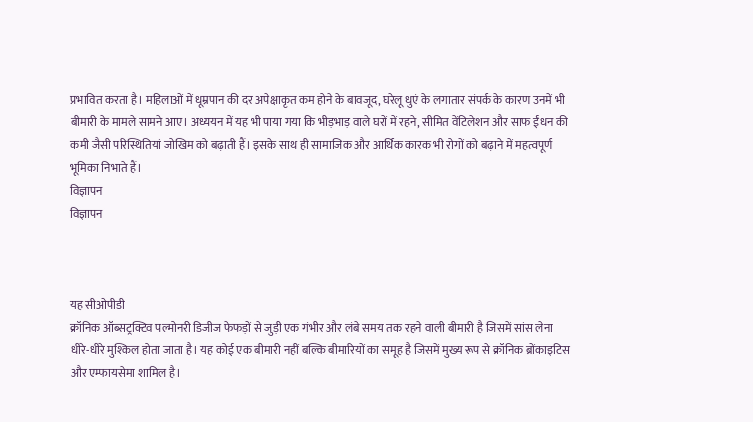प्रभावित करता है। महिलाओं में धूम्रपान की दर अपेक्षाकृत कम होने के बावजूद, घरेलू धुएं के लगातार संपर्क के कारण उनमें भी बीमारी के मामले सामने आए। अध्ययन में यह भी पाया गया कि भीड़भाड़ वाले घरों में रहने, सीमित वेंटिलेशन और साफ ईंधन की कमी जैसी परिस्थितियां जोखिम को बढ़ाती हैं। इसके साथ ही सामाजिक और आर्थिक कारक भी रोगों को बढ़ाने में महत्वपूर्ण भूमिका निभाते हैं।
विज्ञापन
विज्ञापन



यह सीओपीडी
क्रॉनिक ऑब्सट्रक्टिव पल्मोनरी डिजीज फेफड़ों से जुड़ी एक गंभीर और लंबे समय तक रहने वाली बीमारी है जिसमें सांस लेना धीरे-धीरे मुश्किल होता जाता है। यह कोई एक बीमारी नहीं बल्कि बीमारियों का समूह है जिसमें मुख्य रूप से क्रॉनिक ब्रोंकाइटिस और एम्फायसेमा शामिल है।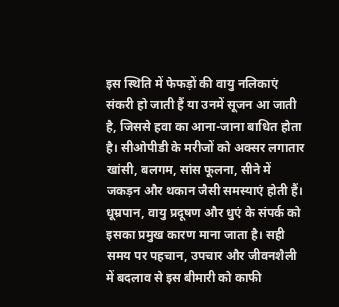इस स्थिति में फेफड़ों की वायु नलिकाएं संकरी हो जाती हैं या उनमें सूजन आ जाती है, जिससे हवा का आना-जाना बाधित होता है। सीओपीडी के मरीजों को अक्सर लगातार खांसी, बलगम, सांस फूलना, सीने में जकड़न और थकान जैसी समस्याएं होती हैं। धूम्रपान, वायु प्रदूषण और धुएं के संपर्क को इसका प्रमुख कारण माना जाता है। सही समय पर पहचान, उपचार और जीवनशैली में बदलाव से इस बीमारी को काफी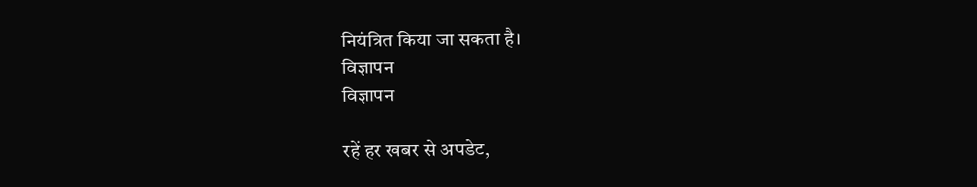नियंत्रित किया जा सकता है।
विज्ञापन
विज्ञापन

रहें हर खबर से अपडेट,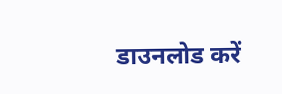डाउनलोड करें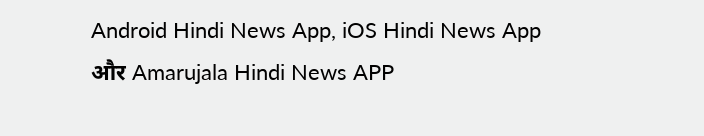Android Hindi News App, iOS Hindi News App और Amarujala Hindi News APP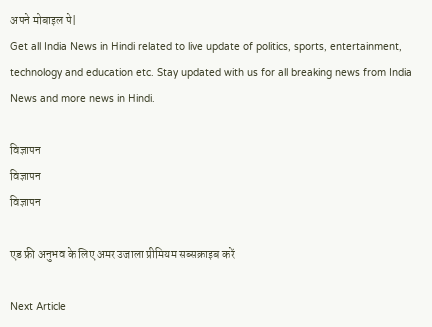अपने मोबाइल पे|
Get all India News in Hindi related to live update of politics, sports, entertainment, technology and education etc. Stay updated with us for all breaking news from India News and more news in Hindi.

विज्ञापन
विज्ञापन
विज्ञापन

एड फ्री अनुभव के लिए अमर उजाला प्रीमियम सब्सक्राइब करें

Next Article